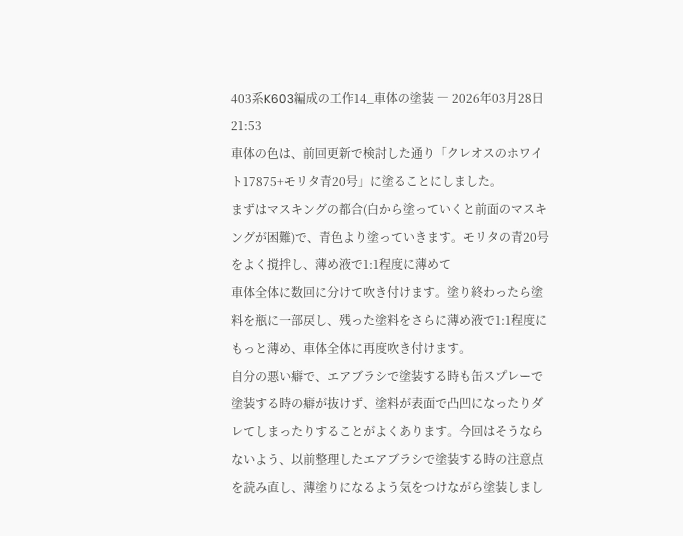403系K603編成の工作14_車体の塗装 ― 2026年03月28日 21:53
車体の色は、前回更新で検討した通り「クレオスのホワイト17875+モリタ青20号」に塗ることにしました。
まずはマスキングの都合(白から塗っていくと前面のマスキングが困難)で、青色より塗っていきます。モリタの青20号をよく撹拌し、薄め液で1:1程度に薄めて
車体全体に数回に分けて吹き付けます。塗り終わったら塗料を瓶に一部戻し、残った塗料をさらに薄め液で1:1程度にもっと薄め、車体全体に再度吹き付けます。
自分の悪い癖で、エアブラシで塗装する時も缶スプレーで塗装する時の癖が抜けず、塗料が表面で凸凹になったりダレてしまったりすることがよくあります。今回はそうならないよう、以前整理したエアブラシで塗装する時の注意点を読み直し、薄塗りになるよう気をつけながら塗装しまし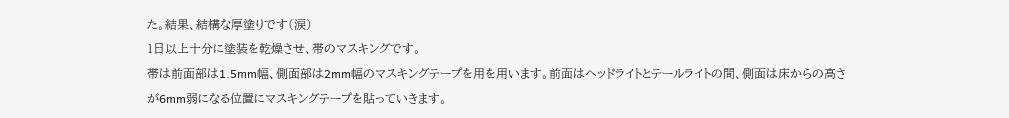た。結果、結構な厚塗りです(涙)
1日以上十分に塗装を乾燥させ、帯のマスキングです。
帯は前面部は1.5mm幅、側面部は2mm幅のマスキングテープを用を用います。前面はヘッドライトとテールライトの間、側面は床からの高さが6mm弱になる位置にマスキングテープを貼っていきます。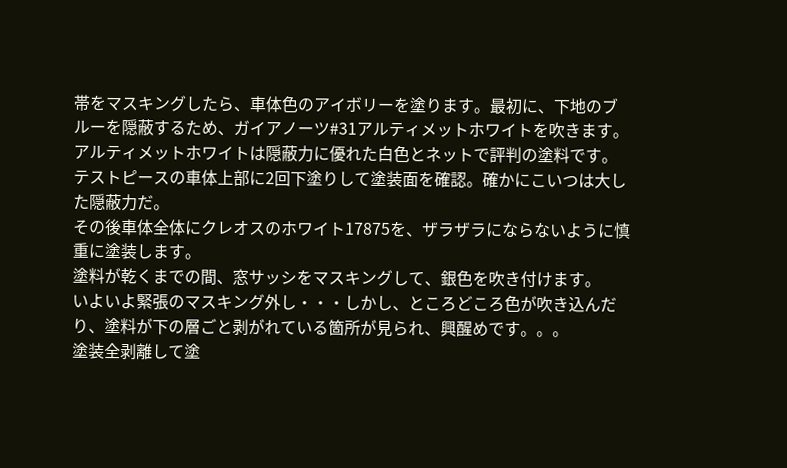帯をマスキングしたら、車体色のアイボリーを塗ります。最初に、下地のブルーを隠蔽するため、ガイアノーツ#31アルティメットホワイトを吹きます。アルティメットホワイトは隠蔽力に優れた白色とネットで評判の塗料です。
テストピースの車体上部に2回下塗りして塗装面を確認。確かにこいつは大した隠蔽力だ。
その後車体全体にクレオスのホワイト17875を、ザラザラにならないように慎重に塗装します。
塗料が乾くまでの間、窓サッシをマスキングして、銀色を吹き付けます。
いよいよ緊張のマスキング外し・・・しかし、ところどころ色が吹き込んだり、塗料が下の層ごと剥がれている箇所が見られ、興醒めです。。。
塗装全剥離して塗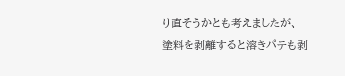り直そうかとも考えましたが、塗料を剥離すると溶きパテも剥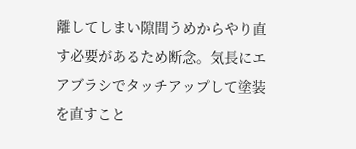離してしまい隙間うめからやり直す必要があるため断念。気長にエアブラシでタッチアップして塗装を直すこと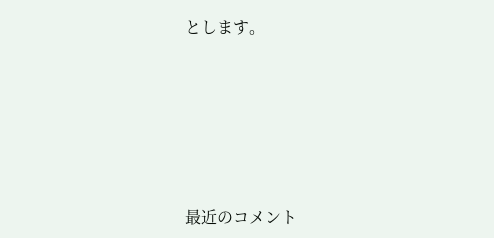とします。








最近のコメント